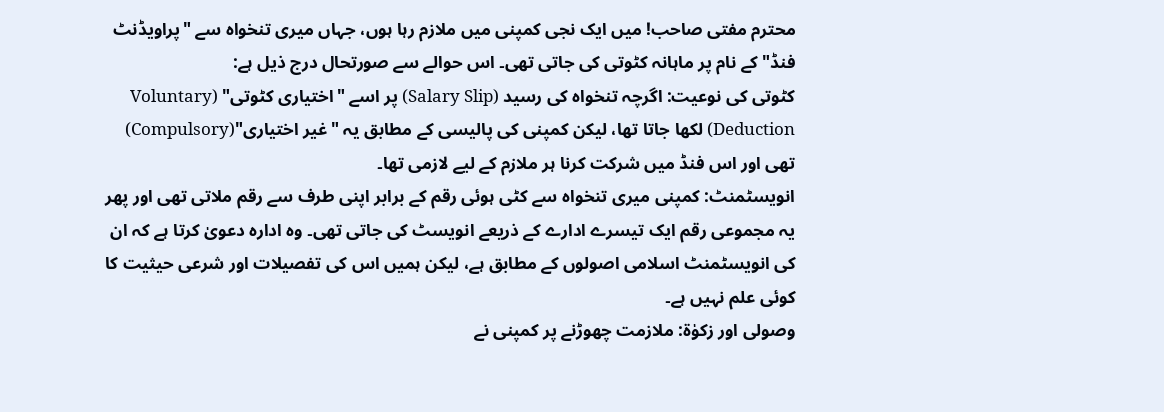محترم مفتی صاحب! میں ایک نجی کمپنی میں ملازم رہا ہوں، جہاں میری تنخواہ سے "پراویڈنٹ فنڈ" کے نام پر ماہانہ کٹوتی کی جاتی تھی۔ اس حوالے سے صورتحال درج ذیل ہے:
کٹوتی کی نوعیت: اگرچہ تنخواہ کی رسید (Salary Slip) پر اسے "اختیاری کٹوتی" (Voluntary Deduction) لکھا جاتا تھا، لیکن کمپنی کی پالیسی کے مطابق یہ "غیر اختیاری"(Compulsory) تھی اور اس فنڈ میں شرکت کرنا ہر ملازم کے لیے لازمی تھا۔
انویسٹمنٹ: کمپنی میری تنخواہ سے کٹی ہوئی رقم کے برابر اپنی طرف سے رقم ملاتی تھی اور پھر یہ مجموعی رقم ایک تیسرے ادارے کے ذریعے انویسٹ کی جاتی تھی۔ وہ ادارہ دعویٰ کرتا ہے کہ ان کی انویسٹمنٹ اسلامی اصولوں کے مطابق ہے، لیکن ہمیں اس کی تفصیلات اور شرعی حیثیت کا کوئی علم نہیں ہے۔
وصولی اور زکوٰۃ: ملازمت چھوڑنے پر کمپنی نے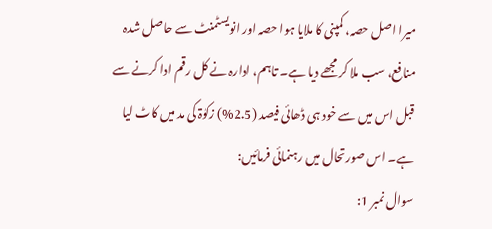میرا اصل حصہ، کمپنی کا ملایا ہوا حصہ اور انویسٹمنٹ سے حاصل شدہ منافع، سب ملا کر مجھے دیا ہے۔ تاہم، ادارہ نے کل رقم ادا کرنے سے قبل اس میں سے خود ہی ڈھائی فیصد (2.5%) زکوٰۃ کی مد میں کاٹ لیا ہے۔ اس صورتحال میں رہنمائی فرمائیں:
سوال نمبر 1: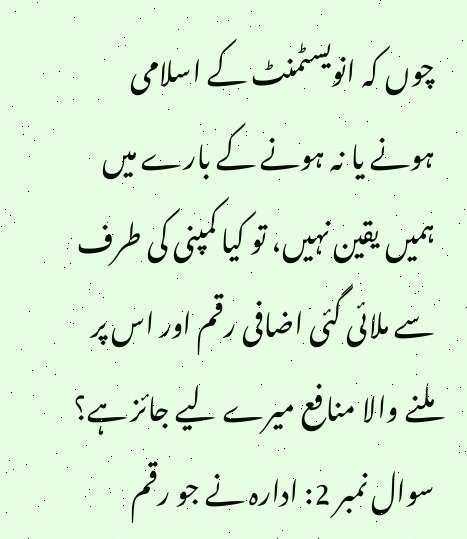چوں کہ انویسٹمنٹ کے اسلامی ہونے یا نہ ہونے کے بارے میں ہمیں یقین نہیں، تو کیا کمپنی کی طرف سے ملائی گئی اضافی رقم اور اس پر ملنے والا منافع میرے لیے جائز ہے؟
سوال نمبر 2: ادارہ نے جو رقم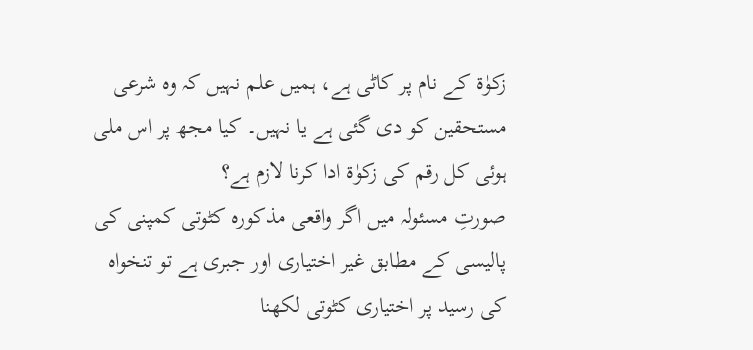زکوٰۃ کے نام پر کاٹی ہے، ہمیں علم نہیں کہ وہ شرعی مستحقین کو دی گئی ہے یا نہیں۔ کیا مجھ پر اس ملی ہوئی کل رقم کی زکوٰۃ ادا کرنا لازم ہے؟
صورتِ مسئولہ میں اگر واقعی مذکورہ کٹوتی کمپنی کی پالیسی کے مطابق غیر اختیاری اور جبری ہے تو تنخواہ کی رسید پر اختیاری کٹوتی لکھنا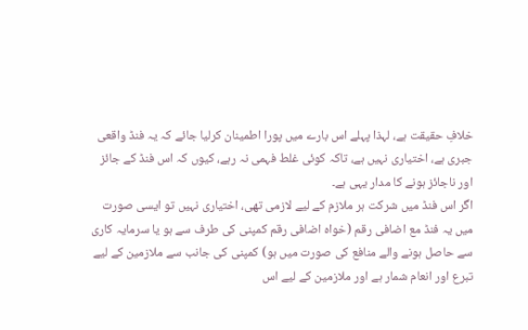خلافِ حقیقت ہے، لہذا پہلے اس بارے میں پورا اطمینان کرلیا جائے کہ یہ فنڈ واقعی جبری ہے، اختیاری نہیں ہے، تاکہ کوئی غلط فہمی نہ رہے، کیوں کہ اس فنڈ کے جائز اور ناجائز ہونے کا مدار یہی ہے۔
اگر اس فنڈ میں شرکت ہر ملازم کے لیے لازمی تھی، اختیاری نہیں تو ایسی صورت میں یہ فنڈ مع اضافی رقم (خواہ اضافی رقم کمپنی کی طرف سے ہو یا سرمایہ کاری سے حاصل ہونے والے منافع کی صورت میں ہو) کمپنی کی جانب سے ملازمین کے لیے تبرع اور انعام شمار ہے اور ملازمین کے لیے اس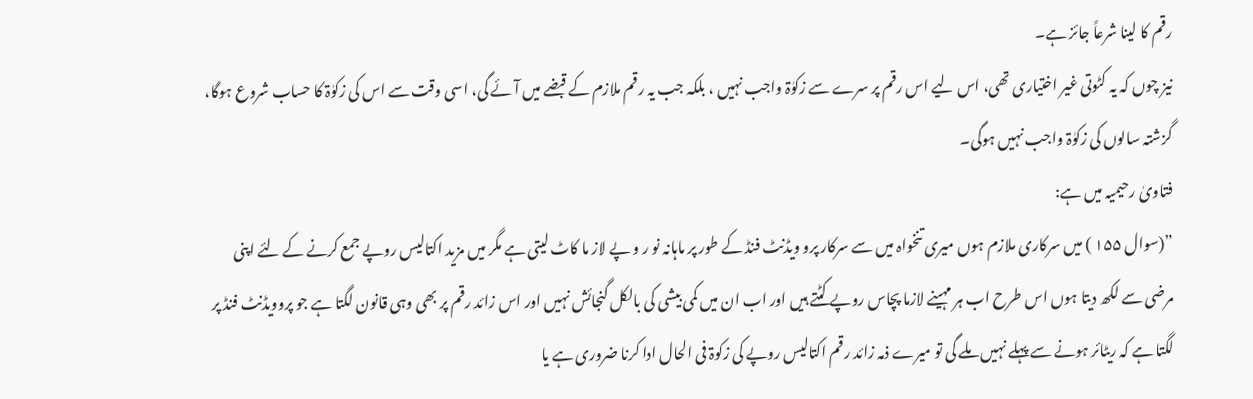رقم کا لینا شرعاً جائز ہے۔
نیز چوں کہ یہ کٹوتی غیر اختیاری تھی، اس لیے اس رقم پر سرے سے زکوٰۃ واجب نہیں ، بلکہ جب یہ رقم ملازم کے قبضے میں آئے گی، اسی وقت سے اس کی زکوٰۃ کا حساب شروع ہوگا، گزشتہ سالوں کی زکوٰۃ واجب نہیں ہوگی۔
فتاویٰ رحیمیہ میں ہے:
”(سوال ۱۵۵ ) میں سرکاری ملازم ہوں میری تنخواہ میں سے سرکار پرو ویڈنٹ فنڈ کے طور پر ماہانہ نو ر و پے لاز ما کاٹ لیتی ہے مگر میں مزید اکتالیس روپے جمع کرنے کے لئے اپنی مرضی سے لکھ دیتا ہوں اس طرح اب ہر مہینے لازما پچاس روپے کٹتے ہیں اور اب ان میں کمی بیشی کی بالکل گنجائش نہیں اور اس زائد رقم پر بھی وہی قانون لگتا ہے جو پروویڈنٹ فنڈ پر لگتا ہے کہ ریٹائر ہونے سے پہلے نہیں ملے گی تو میرے ذمہ زائد رقم اکتالیس روپے کی زکوۃ فی الحال ادا کرنا ضروری ہے یا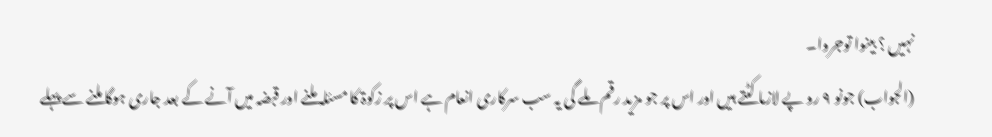نہیں ؟ بینوا توجروا۔
(الجواب) جونو ۹ رو پے لازما کٹتے ہیں اور اس پر جو مزید رقم ملے گی یہ سب سرکاری انعام ہے اس پر زکوۃ کا مسئلہ ملنے اور قبضہ میں آنے کے بعد جاری ہوگا ملنے سے پہلے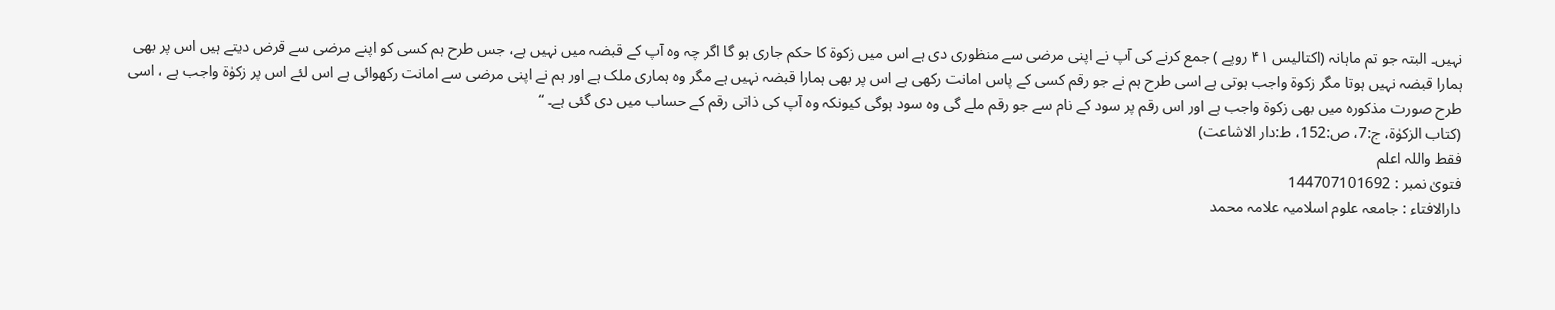نہیں۔ البتہ جو تم ماہانہ (اکتالیس ۴۱ روپے ) جمع کرنے کی آپ نے اپنی مرضی سے منظوری دی ہے اس میں زکوۃ کا حکم جاری ہو گا اگر چہ وہ آپ کے قبضہ میں نہیں ہے، جس طرح ہم کسی کو اپنے مرضی سے قرض دیتے ہیں اس پر بھی ہمارا قبضہ نہیں ہوتا مگر زکوۃ واجب ہوتی ہے اسی طرح ہم نے جو رقم کسی کے پاس امانت رکھی ہے اس پر بھی ہمارا قبضہ نہیں ہے مگر وہ ہماری ملک ہے اور ہم نے اپنی مرضی سے امانت رکھوائی ہے اس لئے اس پر زکوٰۃ واجب ہے ، اسی طرح صورت مذکورہ میں بھی زکوۃ واجب ہے اور اس رقم پر سود کے نام سے جو رقم ملے گی وہ سود ہوگی کیونکہ وہ آپ کی ذاتی رقم کے حساب میں دی گئی ہے۔ “
(کتاب الزکوٰۃ، ج:7، ص:152، ط:دار الاشاعت)
فقط واللہ اعلم
فتویٰ نمبر : 144707101692
دارالافتاء : جامعہ علوم اسلامیہ علامہ محمد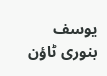یوسف بنوری ٹاؤن